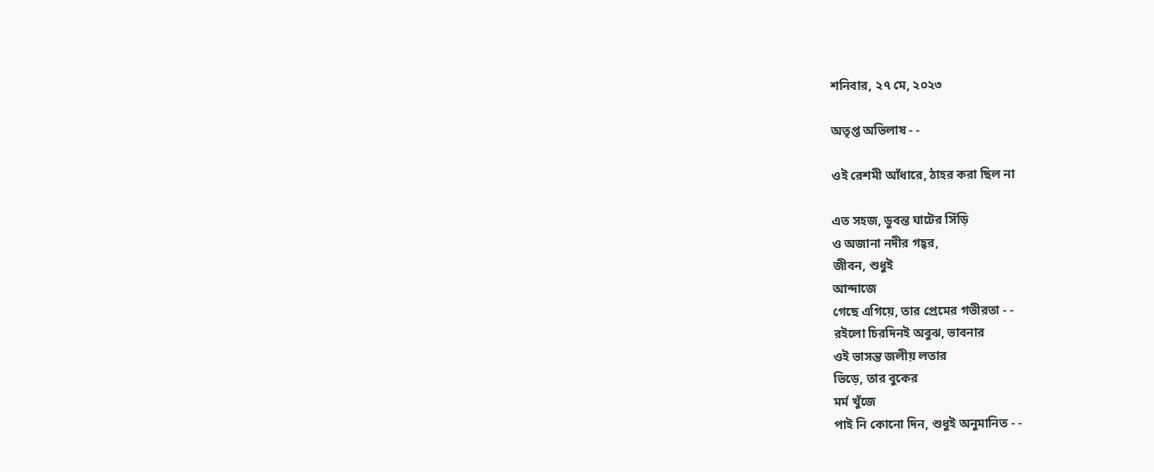শনিবার, ২৭ মে, ২০২৩

অতৃপ্ত অভিলাষ - -

ওই রেশমী আঁধারে, ঠাহর করা ছিল না

এত সহজ, ডুবন্ত ঘাটের সিঁড়ি
ও অজানা নদীর গহ্বর,
জীবন, শুধুই
আন্দাজে
গেছে এগিয়ে, তার প্রেমের গভীরতা - -
রইলো চিরদিনই অবুঝ, ভাবনার
ওই ভাসন্ত জলীয় লতার
ভিড়ে, তার বুকের
মর্ম খুঁজে
পাই নি কোনো দিন, শুধুই অনুমানিত - -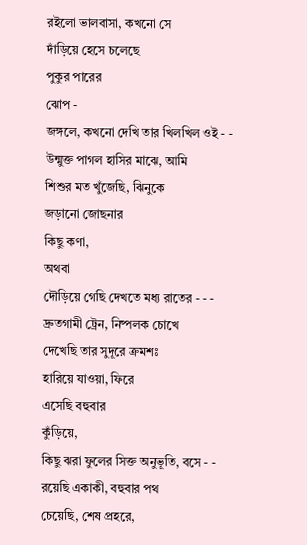রইলো ভালবাসা, কখনো সে
দাঁড়িয়ে হেসে চলেছে
পুকুর পারের
ঝোপ -
জঙ্গলে, কখনো দেখি তার খিলখিল ওই - -
উন্মুক্ত পাগল হাসির মাঝে, আমি
শিশুর মত খুঁজেছি, ঝিনুকে
জড়ানো জোছনার
কিছু কণা,
অথবা
দৌড়িয়ে গেছি দেখতে মধ্য রাতের - - -
দ্রুতগামী ট্রেন, নিষ্পলক চোখে
দেখেছি তার সুদূরে ক্রমশঃ
হারিয়ে যাওয়া, ফিরে
এসেছি বহুবার
কুঁড়িয়ে,
কিছু ঝরা ফুলের সিক্ত অনুভূতি, বসে - -
রয়েছি একাকী, বহুবার পথ
চেয়েছি, শেষ প্রহরে,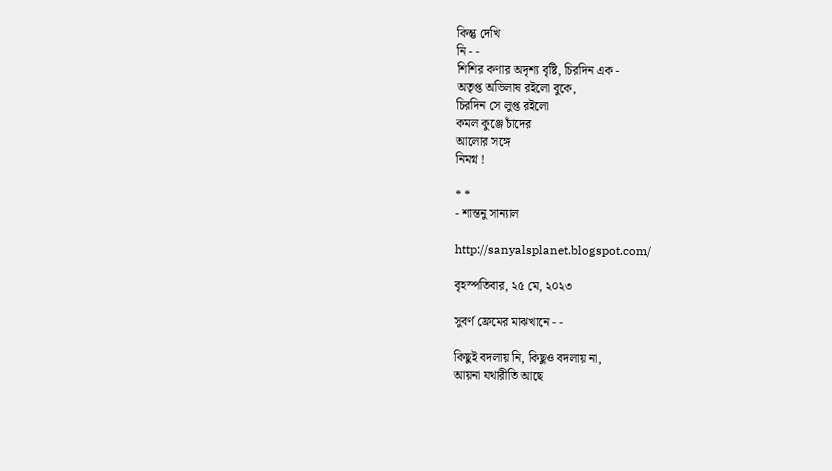কিন্তু দেখি
নি - -
শিশির কণার অদৃশ্য বৃষ্টি, চিরদিন এক -
অতৃপ্ত অভিলাষ রইলো বুকে,
চিরদিন সে লুপ্ত রইলো
কমল কুঞ্জে চাঁদের
আলোর সঙ্গে
নিমগ্ন !

* *
- শান্তনু সান্যাল

http://sanyalsplanet.blogspot.com/

বৃহস্পতিবার, ২৫ মে, ২০২৩

সুবর্ণ ফ্রেমের মাঝখানে - -

কিছুই বদলায় নি, কিছুও বদলায় না,
আয়না যথারীতি আছে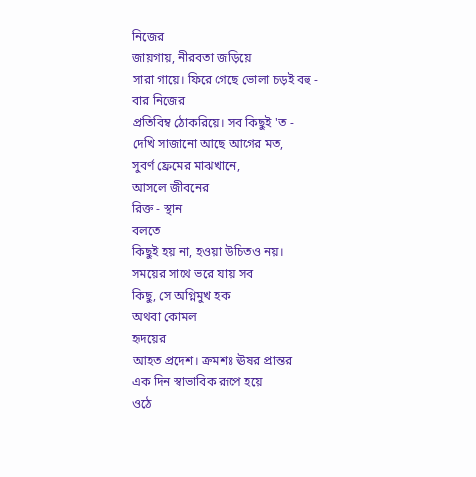নিজের
জায়গায়, নীরবতা জড়িয়ে
সারা গায়ে। ফিরে গেছে ভোলা চড়ই বহু -
বার নিজের
প্রতিবিম্ব ঠোকরিয়ে। সব কিছুই 'ত -
দেখি সাজানো আছে আগের মত,
সুবর্ণ ফ্রেমের মাঝখানে,
আসলে জীবনের
রিক্ত - স্থান
বলতে
কিছুই হয় না, হওয়া উচিতও নয়।
সময়ের সাথে ভরে যায় সব
কিছু, সে অগ্নিমুখ হক
অথবা কোমল
হৃদয়ের
আহত প্রদেশ। ক্রমশঃ ঊষর প্রান্তর
এক দিন স্বাভাবিক রূপে হয়ে
ওঠে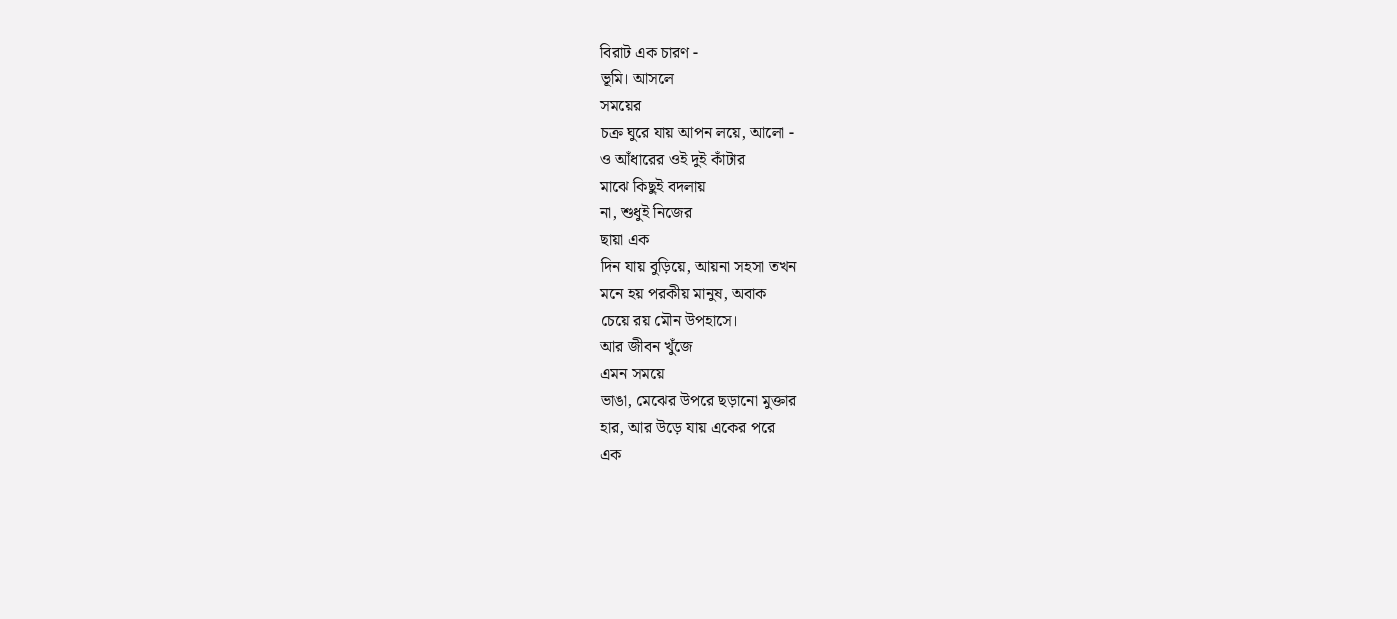বিরাট এক চারণ -
ভূমি। আসলে
সময়ের
চক্র ঘুরে যায় আপন লয়ে, আলো -
ও আঁধারের ওই দুই কাঁটার
মাঝে কিছুই বদলায়
না, শুধুই নিজের
ছায়া এক
দিন যায় বুড়িয়ে, আয়না সহসা তখন
মনে হয় পরকীয় মানুষ, অবাক
চেয়ে রয় মৌন উপহাসে।
আর জীবন খুঁজে
এমন সময়ে
ভাঙা, মেঝের উপরে ছড়ানো মুক্তার
হার, আর উড়ে যায় একের পরে
এক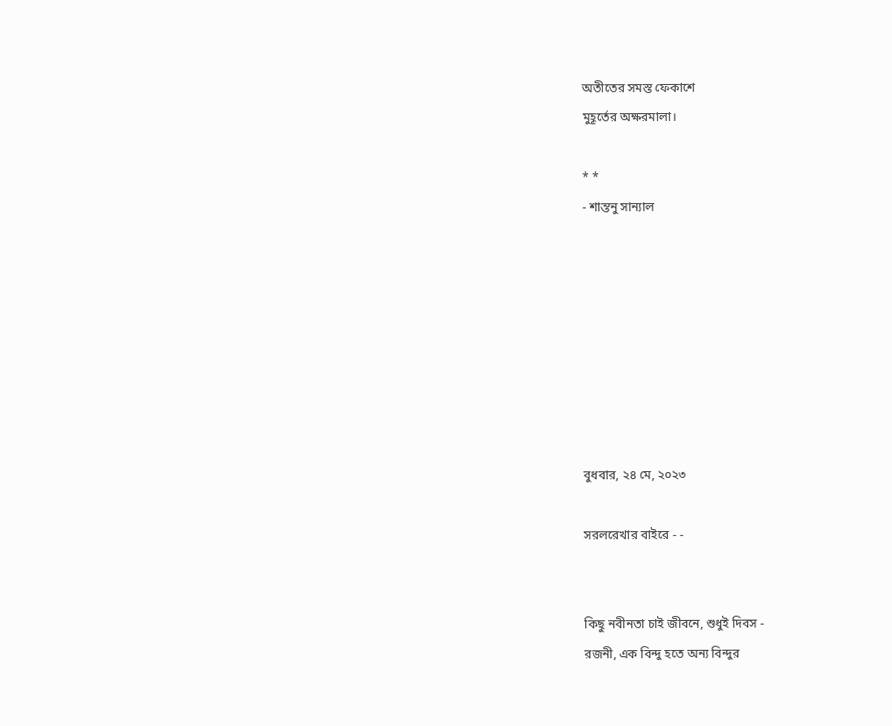অতীতের সমস্ত ফেকাশে
মুহূর্তের অক্ষরমালা।

* *
- শান্তনু সান্যাল








বুধবার, ২৪ মে, ২০২৩

সরলরেখার বাইরে - -


কিছু নবীনতা চাই জীবনে, শুধুই দিবস -
রজনী, এক বিন্দু হতে অন্য বিন্দুর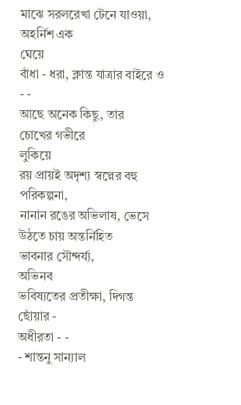মাঝে সরলরেখা টেনে যাওয়া,
অহর্নিশ এক
ঘেয়ে
বাঁধা - ধরা, ক্লান্ত যাত্রার বাইরে ও - -
আছে অনেক কিছু, তার
চোখের গভীরে
লুকিয়ে
রয় প্রায়ই অদৃশ্য স্বপ্নের বহু পরিকল্পনা,
নানান রঙের অভিলাষ, ভেসে
উঠতে চায় অন্তর্নিহিত
ভাবনার সৌন্দর্য্য,
অভিনব
ভবিষ্যতের প্রতীক্ষা, দিগন্ত ছোঁয়ার -
অধীরতা - -
- শান্তনু সান্যাল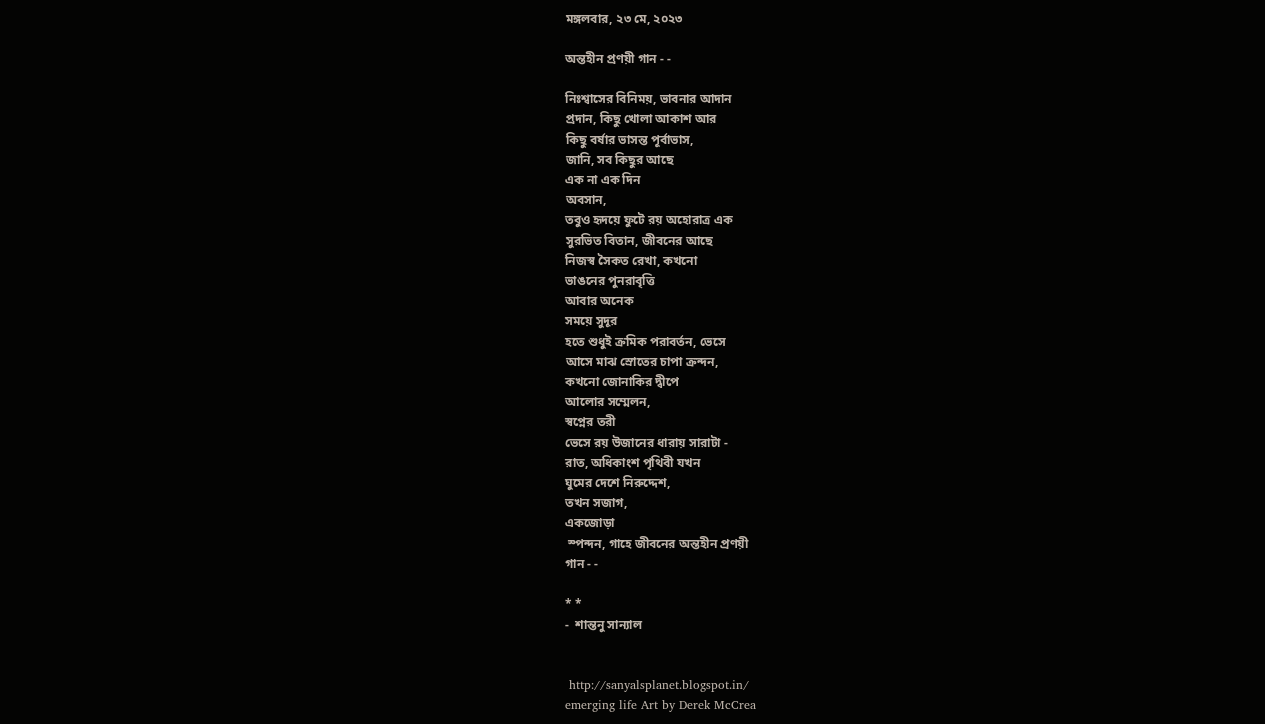মঙ্গলবার, ২৩ মে, ২০২৩

অন্তহীন প্রণয়ী গান - -

নিঃশ্বাসের বিনিময়, ভাবনার আদান
প্রদান, কিছু খোলা আকাশ আর
কিছু বর্ষার ভাসন্ত পূর্বাভাস,
জানি, সব কিছুর আছে
এক না এক দিন
অবসান,
তবুও হৃদয়ে ফুটে রয় অহোরাত্র এক
সুরভিত বিতান, জীবনের আছে
নিজস্ব সৈকত রেখা, কখনো
ভাঙনের পুনরাবৃত্তি
আবার অনেক
সময়ে সুদূর
হতে শুধুই ক্রমিক পরাবর্তন, ভেসে
আসে মাঝ স্রোতের চাপা ক্রন্দন,
কখনো জোনাকির দ্বীপে
আলোর সম্মেলন,
স্বপ্নের তরী
ভেসে রয় উজানের ধারায় সারাটা -
রাত, অধিকাংশ পৃথিবী যখন
ঘুমের দেশে নিরুদ্দেশ,
তখন সজাগ,
একজোড়া
 স্পন্দন, গাহে জীবনের অন্তহীন প্রণয়ী
গান - -

* *
-  শান্তনু সান্যাল


 http://sanyalsplanet.blogspot.in/
emerging life Art by Derek McCrea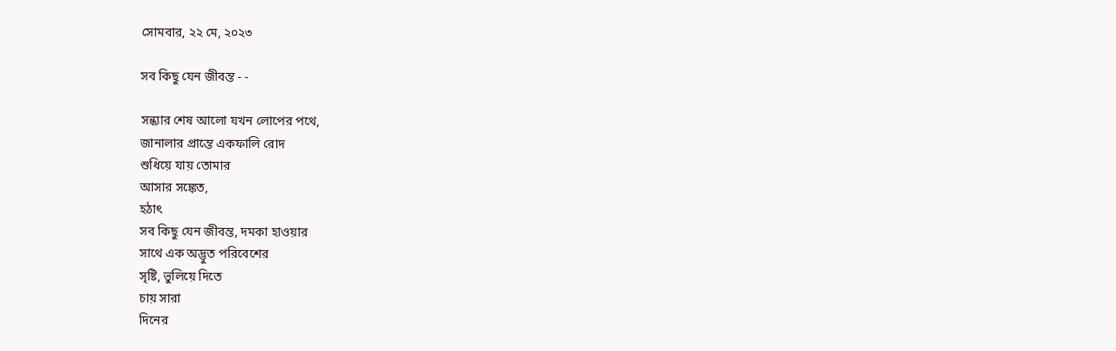সোমবার, ২২ মে, ২০২৩

সব কিছু যেন জীবন্ত - -

সন্ধ্যার শেষ আলো যখন লোপের পথে,
জানালার প্রান্তে একফালি রোদ
শুধিয়ে যায় তোমার
আসার সঙ্কেত,
হঠাৎ
সব কিছু যেন জীবন্ত, দমকা হাওয়ার
সাথে এক অদ্ভুত পরিবেশের
সৃষ্টি, ভুলিয়ে দিতে
চায় সারা
দিনের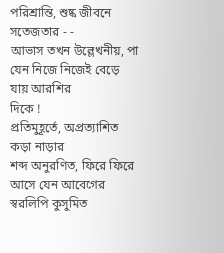পরিশ্রান্তি, শুষ্ক জীবনে সতেজতার - -
আভাস তখন উল্লেখনীয়, পা
যেন নিজে নিজেই বেড়ে
যায় আরশির
দিকে !
প্রতিমুহূর্তে, অপ্রত্যাশিত কড়া নাড়ার
শব্দ অনুরণিত, ফিরে ফিরে
আসে যেন আবেগের
স্বরলিপি কুসুমিত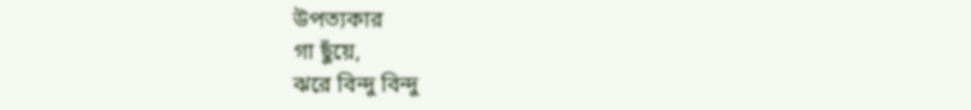উপত্যকার
গা ছুঁয়ে,
ঝরে বিন্দু বিন্দু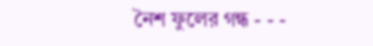নৈশ ফুলের গন্ধ - - -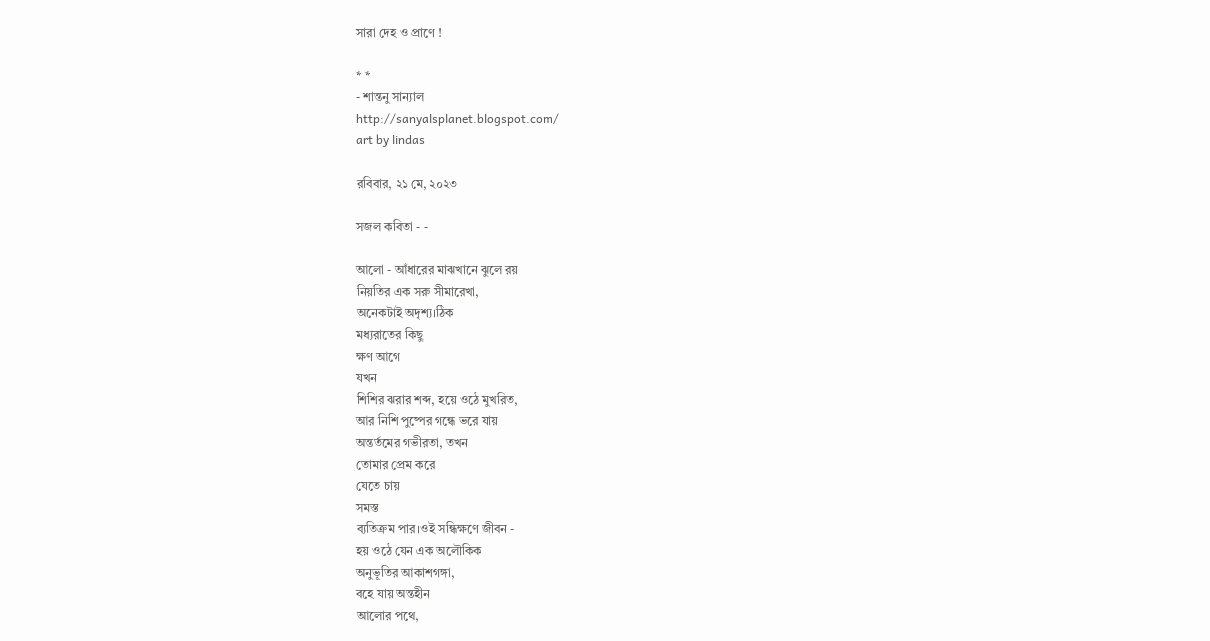সারা দেহ ও প্রাণে !

* *
- শান্তনু সান্যাল
http://sanyalsplanet.blogspot.com/
art by lindas

রবিবার, ২১ মে, ২০২৩

সজল কবিতা - -

আলো - আঁধারের মাঝখানে ঝুলে রয়
নিয়তির এক সরু সীমারেখা,
অনেকটাই অদৃশ্য।ঠিক
মধ্যরাতের কিছু
ক্ষণ আগে
যখন
শিশির ঝরার শব্দ, হয়ে ওঠে মুখরিত,
আর নিশি পুষ্পের গন্ধে ভরে যায়
অন্তর্তমের গভীরতা, তখন
তোমার প্রেম করে
যেতে চায়
সমস্ত
ব্যতিক্রম পার।ওই সন্ধিক্ষণে জীবন -
হয় ওঠে যেন এক অলৌকিক
অনুভূতির আকাশগঙ্গা,
বহে যায় অন্তহীন
আলোর পথে,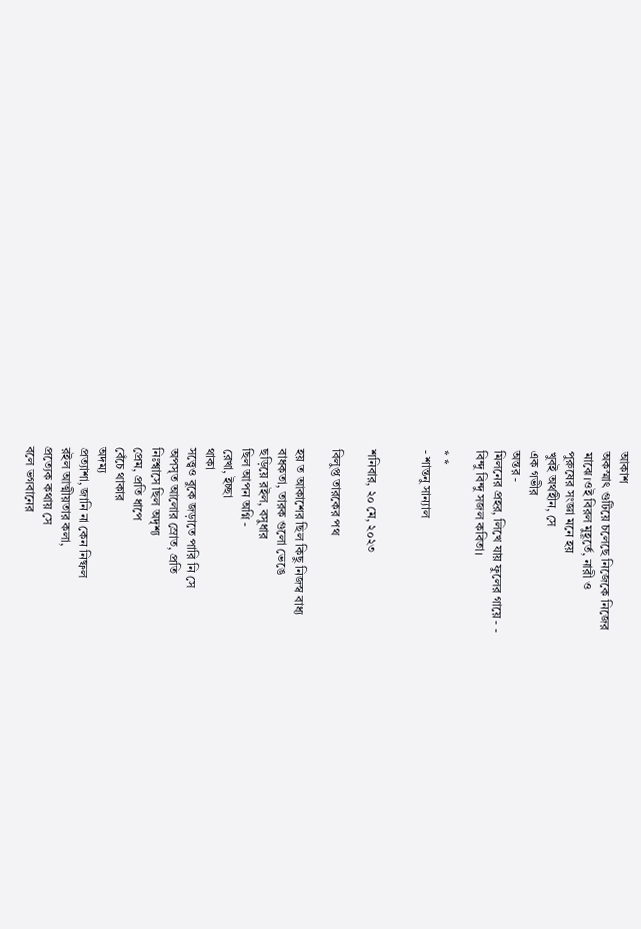আকাশ
অকস্মাৎ গুটিয়ে চলেছে নিজেকে নিজের
মাঝে।ওই বিরল মুহূর্তে, নারী ও
পুরুষের সংজ্ঞা মনে হয়
খুবই অর্থহীন, সে
এক গভীর
অন্তর -
মিলনের প্রহর, লিখে যায় ফুলের গায়ে - -
বিন্দু বিন্দু সজল কবিতা।

* *
- শান্তনু সান্যাল


শনিবার, ২০ মে, ২০২৩

বিলুপ্ত তারকের পথ

হয় ত আকাশের ছিল কিছু নিজস্ব বাধ্য
বাধকতা, তারক গুলো ভেঙে
ছড়িয়ে রইল, বসুধার
ছিল আপন অগ্নি -
রেখা, ইচ্ছা
থাকা
সত্ত্বেও বুকে জড়াতে পারি নি সে
অপসৃত আলোর স্রোত, প্রতি
নিঃশ্বাসে ছিল অদৃশ্য
প্রেম, প্রতি ধাপে
বেঁচে থাকার
অদম্য
প্রত্যাশা, জানি না কেন নিষ্ফল
রইল আত্মীয়তার কলা,
প্রত্যেক কথায় সে
বলে ভগবানের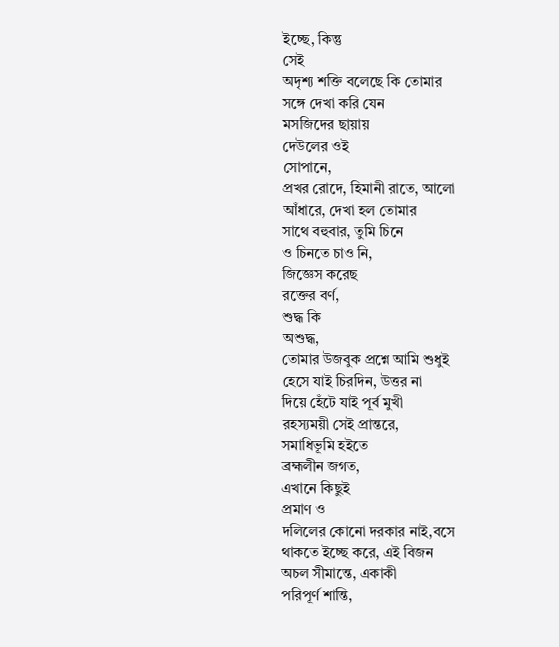ইচ্ছে, কিন্তু
সেই
অদৃশ্য শক্তি বলেছে কি তোমার
সঙ্গে দেখা করি যেন
মসজিদের ছায়ায়
দেউলের ওই
সোপানে,
প্রখর রোদে, হিমানী রাতে, আলো
আঁধারে, দেখা হল তোমার
সাথে বহুবার, তুমি চিনে
ও চিনতে চাও নি,
জিজ্ঞেস করেছ
রক্তের বর্ণ,
শুদ্ধ কি
অশুদ্ধ,
তোমার উজবুক প্রশ্নে আমি শুধুই
হেসে যাই চিরদিন, উত্তর না
দিয়ে হেঁটে যাই পূর্ব মুখী
রহস্যময়ী সেই প্রান্তরে,
সমাধিভূমি হইতে
ব্রহ্মলীন জগত,
এখানে কিছুই
প্রমাণ ও
দলিলের কোনো দরকার নাই,বসে
থাকতে ইচ্ছে করে, এই বিজন
অচল সীমান্তে, একাকী
পরিপূর্ণ শান্তি,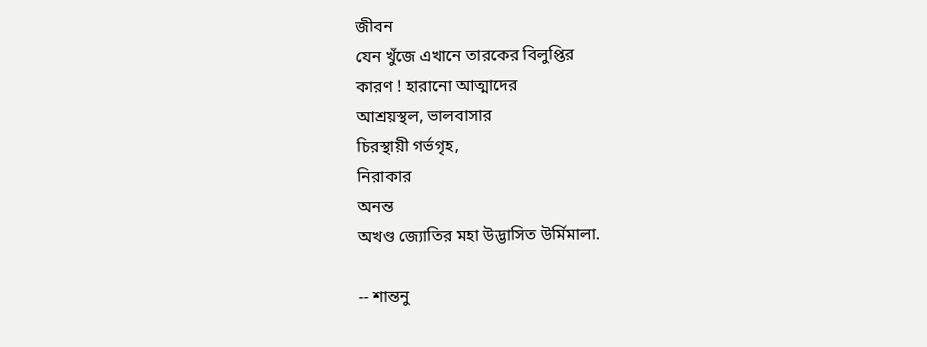জীবন
যেন খুঁজে এখানে তারকের বিলুপ্তির
কারণ ! হারানো আত্মাদের
আশ্রয়স্থল, ভালবাসার
চিরস্থায়ী গর্ভগৃহ,
নিরাকার
অনন্ত
অখণ্ড জ্যোতির মহা উদ্ভাসিত উর্মিমালা.

-- শান্তনু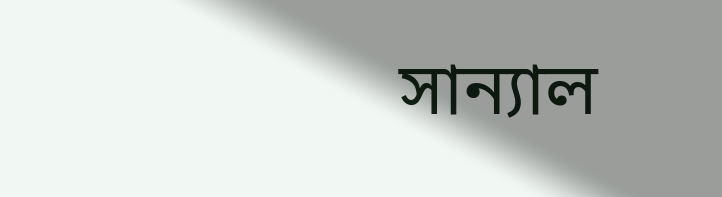সান্যাল